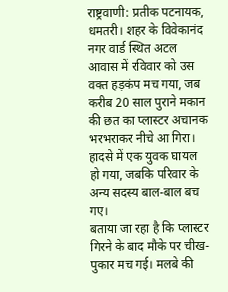राष्ट्रवाणी: प्रतीक पटनायक, धमतरी। शहर के विवेकानंद नगर वार्ड स्थित अटल आवास में रविवार को उस वक्त हड़कंप मच गया, जब करीब 20 साल पुराने मकान की छत का प्लास्टर अचानक भरभराकर नीचे आ गिरा। हादसे में एक युवक घायल हो गया, जबकि परिवार के अन्य सदस्य बाल-बाल बच गए।
बताया जा रहा है कि प्लास्टर गिरने के बाद मौके पर चीख-पुकार मच गई। मलबे की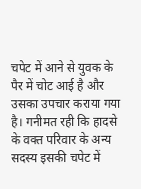चपेट में आने से युवक के पैर में चोट आई है और उसका उपचार कराया गया है। गनीमत रही कि हादसे के वक्त परिवार के अन्य सदस्य इसकी चपेट में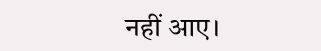नहीं आए।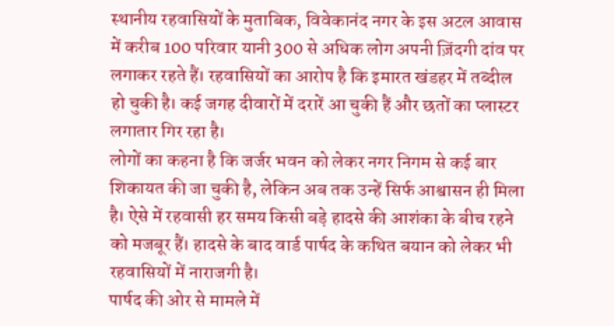स्थानीय रहवासियों के मुताबिक, विवेकानंद नगर के इस अटल आवास में करीब 100 परिवार यानी 300 से अधिक लोग अपनी ज़िंदगी दांव पर लगाकर रहते हैं। रहवासियों का आरोप है कि इमारत खंडहर में तब्दील हो चुकी है। कई जगह दीवारों में दरारें आ चुकी हैं और छतों का प्लास्टर लगातार गिर रहा है।
लोगों का कहना है कि जर्जर भवन को लेकर नगर निगम से कई बार शिकायत की जा चुकी है, लेकिन अब तक उन्हें सिर्फ आश्वासन ही मिला है। ऐसे में रहवासी हर समय किसी बड़े हादसे की आशंका के बीच रहने को मजबूर हैं। हादसे के बाद वार्ड पार्षद के कथित बयान को लेकर भी रहवासियों में नाराजगी है।
पार्षद की ओर से मामले में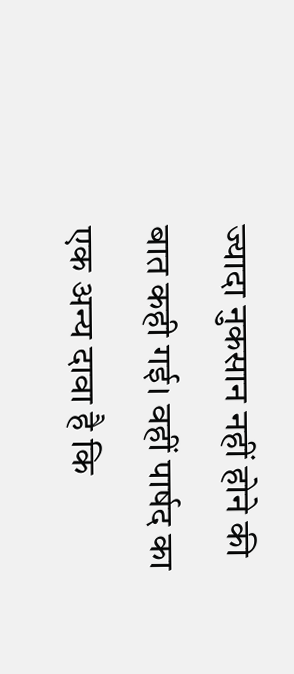ज्यादा नुकसान नहीं होने की बात कही गई। वहीं पार्षद का एक अन्य दावा है कि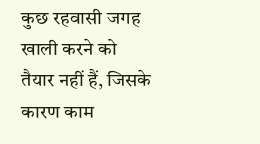कुछ रहवासी जगह खाली करने को तैयार नहीं हैं, जिसके कारण काम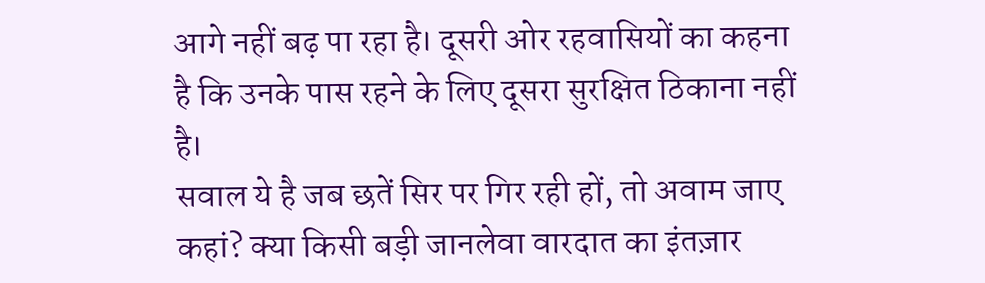आगे नहीं बढ़ पा रहा है। दूसरी ओर रहवासियों का कहना है कि उनके पास रहने के लिए दूसरा सुरक्षित ठिकाना नहीं है।
सवाल ये है जब छतें सिर पर गिर रही हों, तो अवाम जाए कहां? क्या किसी बड़ी जानलेवा वारदात का इंतज़ार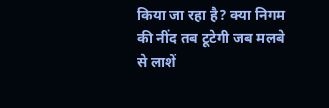किया जा रहा है? क्या निगम की नींद तब टूटेगी जब मलबे से लाशें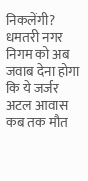निकलेंगी?
धमतरी नगर निगम को अब जवाब देना होगा कि ये जर्जर अटल आवास कब तक मौत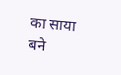का साया बने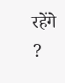रहेंगे ?